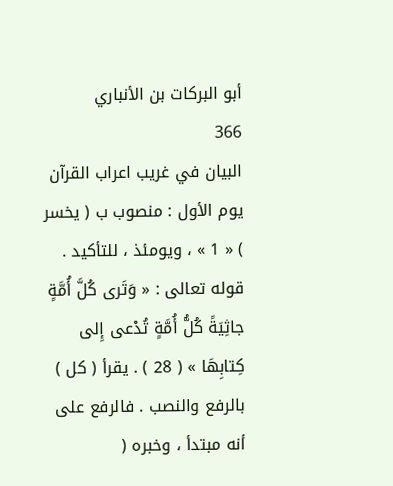أبو البركات بن الأنباري
366
البيان في غريب اعراب القرآن
يوم الأول : منصوب ب ( يخسر ) « 1 » ، ويومئذ ، للتأكيد . قوله تعالى : « وَتَرى كُلَّ أُمَّةٍ جاثِيَةً كُلُّ أُمَّةٍ تُدْعى إِلى كِتابِهَا » ( 28 ) . يقرأ ( كل ) بالرفع والنصب . فالرفع على أنه مبتدأ ، وخبره (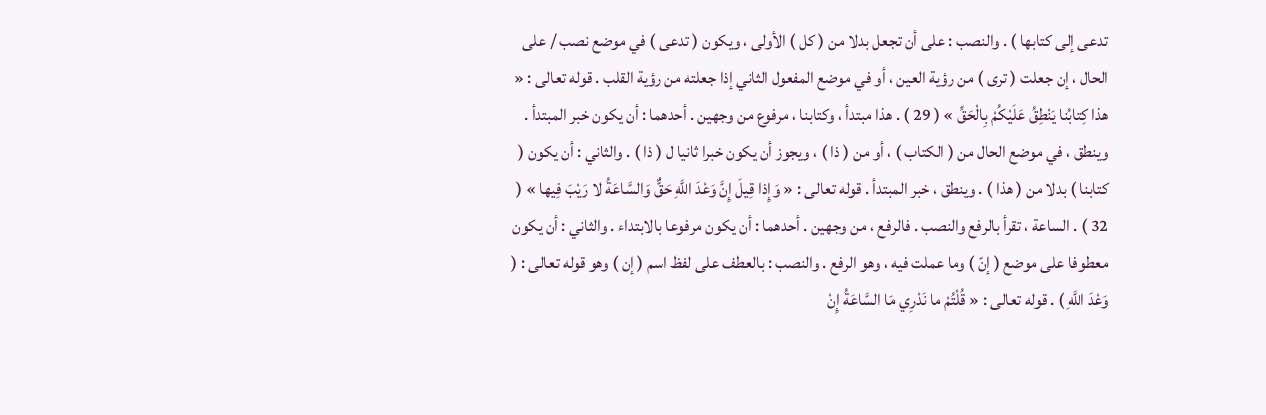تدعى إلى كتابها ) . والنصب : على أن تجعل بدلا من ( كل ) الأولى ، ويكون ( تدعى ) في موضع نصب / على الحال ، إن جعلت ( ترى ) من رؤية العين ، أو في موضع المفعول الثاني إذا جعلته من رؤية القلب . قوله تعالى : « هذا كِتابُنا يَنْطِقُ عَلَيْكُمْ بِالْحَقِّ » ( 29 ) . هذا مبتدأ ، وكتابنا ، مرفوع من وجهين . أحدهما : أن يكون خبر المبتدأ . وينطق ، في موضع الحال من ( الكتاب ) ، أو من ( ذا ) ، ويجوز أن يكون خبرا ثانيا ل ( ذا ) . والثاني : أن يكون ( كتابنا ) بدلا من ( هذا ) . وينطق ، خبر المبتدأ . قوله تعالى : « وَإِذا قِيلَ إِنَّ وَعْدَ اللَّهِ حَقٌّ وَالسَّاعَةُ لا رَيْبَ فِيها » ( 32 ) . الساعة ، تقرأ بالرفع والنصب . فالرفع ، من وجهين . أحدهما : أن يكون مرفوعا بالابتداء . والثاني : أن يكون معطوفا على موضع ( إنّ ) وما عملت فيه ، وهو الرفع . والنصب : بالعطف على لفظ اسم ( إن ) وهو قوله تعالى : ( وَعْدَ اللَّهِ ) . قوله تعالى : « قُلْتُمْ ما نَدْرِي مَا السَّاعَةُ إِنْ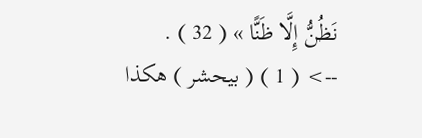نَظُنُّ إِلَّا ظَنًّا » ( 32 ) .
--> ( 1 ) ( بيحشر ) هكذا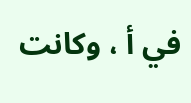في أ ، وكانت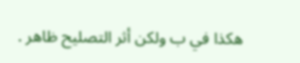هكذا في ب ولكن أثر التصليح ظاهر .